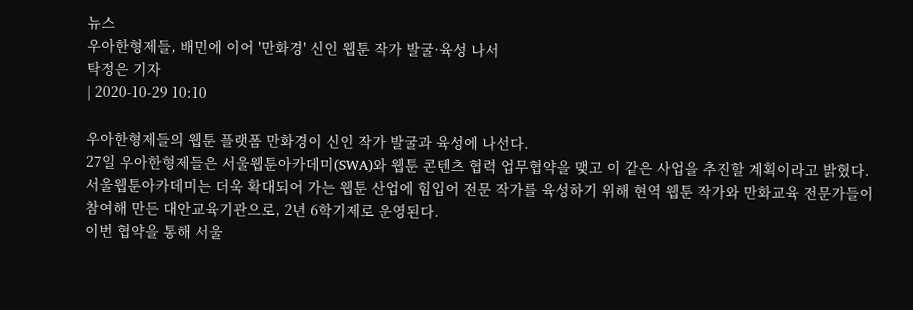뉴스
우아한형제들, 배민에 이어 '만화경' 신인 웹툰 작가 발굴·육성 나서
탁정은 기자
| 2020-10-29 10:10

우아한형제들의 웹툰 플랫폼 만화경이 신인 작가 발굴과 육성에 나선다.
27일 우아한형제들은 서울웹툰아카데미(SWA)와 웹툰 콘텐츠 협력 업무협약을 맺고 이 같은 사업을 추진할 계획이라고 밝혔다.
서울웹툰아카데미는 더욱 확대되어 가는 웹툰 산업에 힘입어 전문 작가를 육성하기 위해 현역 웹툰 작가와 만화교육 전문가들이 참여해 만든 대안교육기관으로, 2년 6학기제로 운영된다.
이번 협약을 통해 서울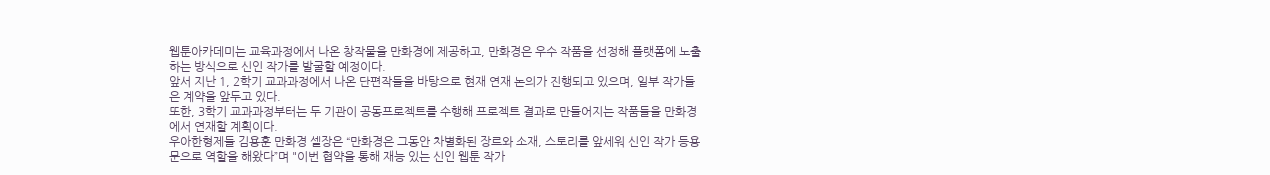웹툰아카데미는 교육과정에서 나온 창작물을 만화경에 제공하고, 만화경은 우수 작품을 선정해 플랫폼에 노출하는 방식으로 신인 작가를 발굴할 예정이다.
앞서 지난 1, 2학기 교과과정에서 나온 단편작들을 바탕으로 현재 연재 논의가 진행되고 있으며, 일부 작가들은 계약을 앞두고 있다.
또한, 3학기 교과과정부터는 두 기관이 공동프로젝트를 수행해 프로젝트 결과로 만들어지는 작품들을 만화경에서 연재할 계획이다.
우아한형제들 김용훈 만화경 셀장은 “만화경은 그동안 차별화된 장르와 소재, 스토리를 앞세워 신인 작가 등용문으로 역할을 해왔다”며 "이번 협약을 통해 재능 있는 신인 웹툰 작가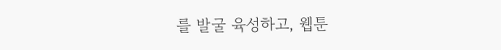를 발굴 육성하고, 웹툰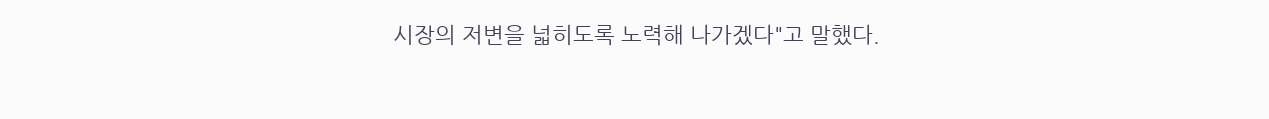시장의 저변을 넓히도록 노력해 나가겠다"고 말했다.